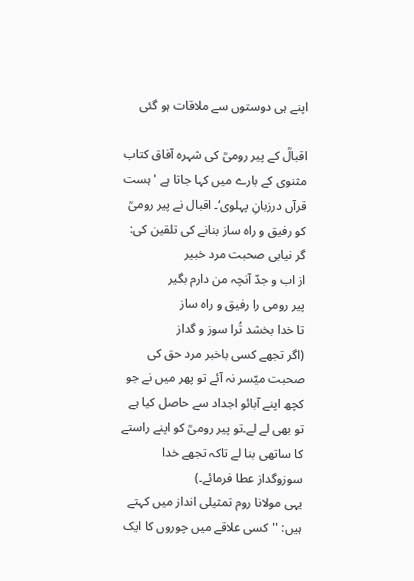اپنے ہی دوستوں سے ملاقات ہو گئی

اقبالؒ کے پیر رومیؒ کی شہرہ آفاق کتاب مثنوی کے بارے میں کہا جاتا ہے 'ہست قرآں درزبانِ پہلوی‘۔ اقبال نے پیر رومیؒ کو رفیق و راہ ساز بنانے کی تلقین کی:
گر نیابی صحبت مرد خبیر
از اب و جدّ آنچہ من دارم بگیر
پیر رومی را رفیق و راہ ساز
تا خدا بخشد تُرا سوز و گداز
(اگر تجھے کسی باخبر مرد حق کی صحبت میّسر نہ آئے تو پھر میں نے جو کچھ اپنے آبائو اجداد سے حاصل کیا ہے تو بھی لے لے۔تو پیر رومیؒ کو اپنے راستے کا ساتھی بنا لے تاکہ تجھے خدا سوزوگداز عطا فرمائے۔)
یہی مولانا روم تمثیلی انداز میں کہتے ہیں: ''کسی علاقے میں چوروں کا ایک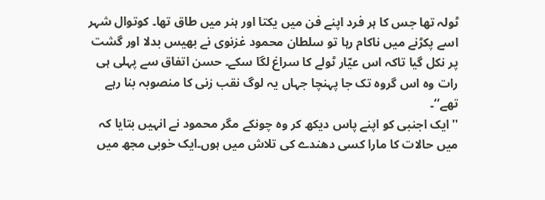ٹولہ تھا جس کا ہر فرد اپنے فن میں یکتا اور ہنر میں طاق تھا۔ کوتوال شہر اسے پکڑنے میں ناکام رہا تو سلطان محمود غزنوی نے بھیس بدلا اور گشت پر نکل گیا تاکہ اس عیّار ٹولے کا سراغ لگا سکے۔ حسن اتفاق سے پہلی ہی رات وہ اس گروہ تک جا پہنچا جہاں یہ لوگ نقب زنی کا منصوبہ بنا رہے تھے‘‘۔
''ایک اجنبی کو اپنے پاس دیکھ کر وہ چونکے مگر محمود نے انہیں بتایا کہ میں حالات کا مارا کسی دھندے کی تلاش میں ہوں۔ایک خوبی مجھ میں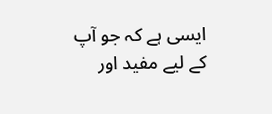ایسی ہے کہ جو آپ کے لیے مفید اور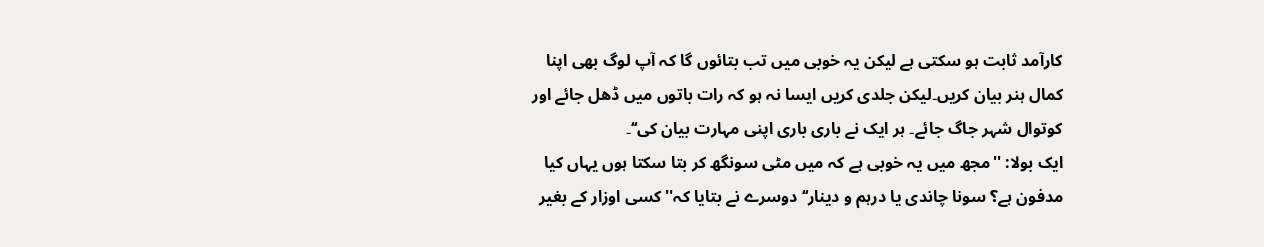کارآمد ثابت ہو سکتی ہے لیکن یہ خوبی میں تب بتائوں گا کہ آپ لوگ بھی اپنا کمال ہنر بیان کریں۔لیکن جلدی کریں ایسا نہ ہو کہ رات باتوں میں ڈھل جائے اور کوتوال شہر جاگ جائے۔ ہر ایک نے باری باری اپنی مہارت بیان کی‘‘۔
ایک بولا: ''مجھ میں یہ خوبی ہے کہ میں مٹی سونگھ کر بتا سکتا ہوں یہاں کیا مدفون ہے؟ سونا چاندی یا درہم و دینار‘‘دوسرے نے بتایا کہ'' کسی اوزار کے بغیر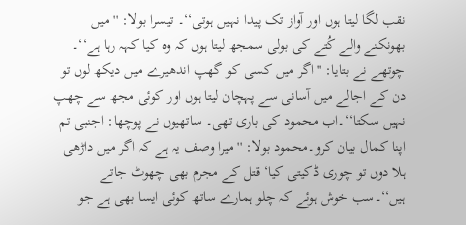نقب لگا لیتا ہوں اور آواز تک پیدا نہیں ہوتی‘‘۔ تیسرا بولا: '' میں بھونکنے والے کُتے کی بولی سمجھ لیتا ہوں کہ وہ کیا کہہ رہا ہے‘‘۔ چوتھے نے بتایا: ''اگر میں کسی کو گھپ اندھیرے میں دیکھ لوں تو دن کے اجالے میں آسانی سے پہچان لیتا ہوں اور کوئی مجھ سے چھپ نہیں سکتا‘‘۔اب محمود کی باری تھی۔ ساتھیوں نے پوچھا: اجنبی تم اپنا کمال بیان کرو۔محمود بولا: ''میرا وصف یہ ہے کہ اگر میں داڑھی ہلا دوں تو چوری ڈکیتی کیا‘ قتل کے مجرم بھی چھوٹ جاتے ہیں‘‘۔سب خوش ہوئے کہ چلو ہمارے ساتھ کوئی ایسا بھی ہے جو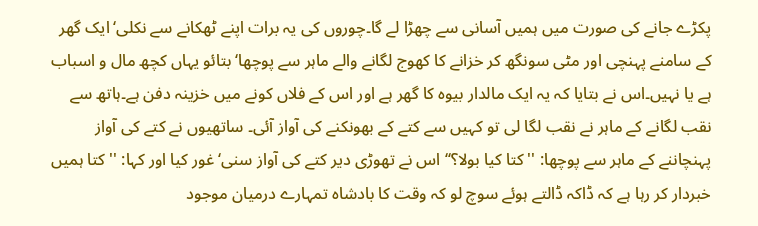پکڑے جانے کی صورت میں ہمیں آسانی سے چھڑا لے گا۔چوروں کی یہ برات اپنے ٹھکانے سے نکلی‘ایک گھر کے سامنے پہنچی اور مٹی سونگھ کر خزانے کا کھوج لگانے والے ماہر سے پوچھا‘ بتائو یہاں کچھ مال و اسباب ہے یا نہیں۔اس نے بتایا کہ یہ ایک مالدار بیوہ کا گھر ہے اور اس کے فلاں کونے میں خزینہ دفن ہے۔ہاتھ سے نقب لگانے کے ماہر نے نقب لگا لی تو کہیں سے کتے کے بھونکنے کی آواز آئی۔ ساتھیوں نے کتے کی آواز پہنچاننے کے ماہر سے پوچھا: ''کتا کیا بولا؟‘‘ اس نے تھوڑی دیر کتے کی آواز سنی‘ غور کیا اور کہا: ''کتا ہمیں خبردار کر رہا ہے کہ ڈاکہ ڈالتے ہوئے سوچ لو کہ وقت کا بادشاہ تمہارے درمیان موجود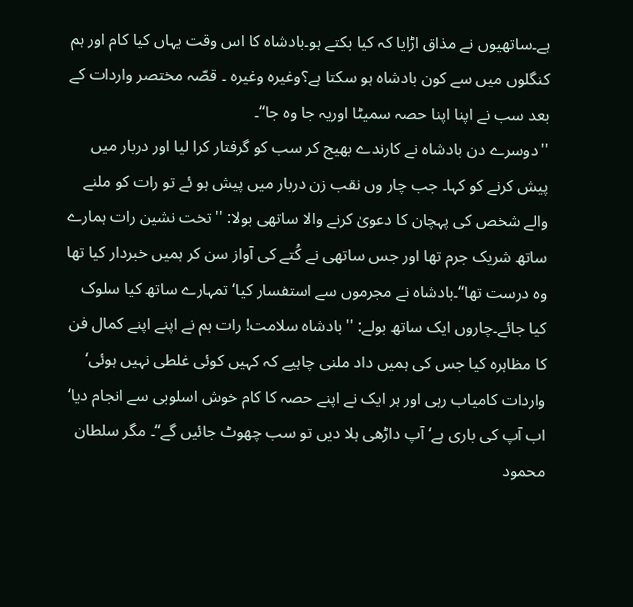ہے۔ساتھیوں نے مذاق اڑایا کہ کیا بکتے ہو۔بادشاہ کا اس وقت یہاں کیا کام اور ہم کنگلوں میں سے کون بادشاہ ہو سکتا ہے؟وغیرہ وغیرہ ۔ قصّہ مختصر واردات کے بعد سب نے اپنا اپنا حصہ سمیٹا اوریہ جا وہ جا‘‘۔
''دوسرے دن بادشاہ نے کارندے بھیج کر سب کو گرفتار کرا لیا اور دربار میں پیش کرنے کو کہا۔ جب چار وں نقب زن دربار میں پیش ہو ئے تو رات کو ملنے والے شخص کی پہچان کا دعویٰ کرنے والا ساتھی بولا: ''تخت نشین رات ہمارے ساتھ شریک جرم تھا اور جس ساتھی نے کُتے کی آواز سن کر ہمیں خبردار کیا تھا وہ درست تھا‘‘۔بادشاہ نے مجرموں سے استفسار کیا‘ تمہارے ساتھ کیا سلوک کیا جائے۔چاروں ایک ساتھ بولے: ''بادشاہ سلامت! رات ہم نے اپنے اپنے کمال فن کا مظاہرہ کیا جس کی ہمیں داد ملنی چاہیے کہ کہیں کوئی غلطی نہیں ہوئی‘ واردات کامیاب رہی اور ہر ایک نے اپنے حصہ کا کام خوش اسلوبی سے انجام دیا‘ اب آپ کی باری ہے‘ آپ داڑھی ہلا دیں تو سب چھوٹ جائیں گے‘‘۔ مگر سلطان محمود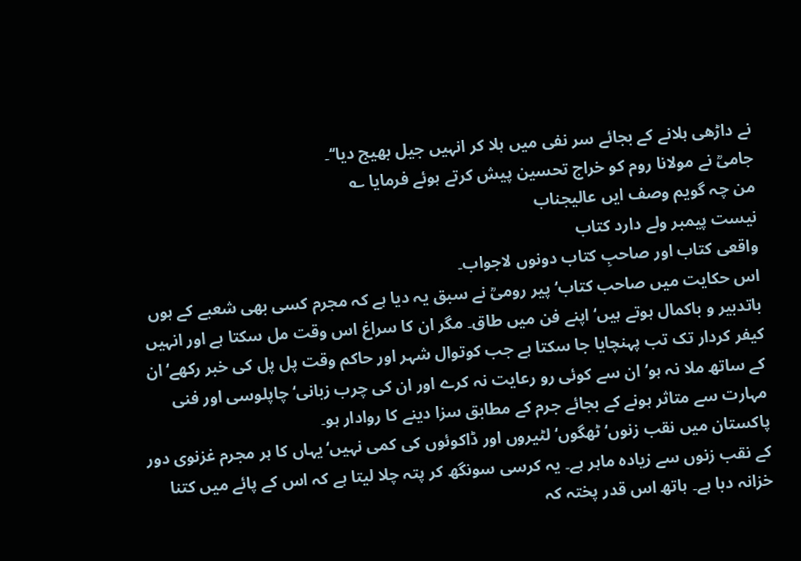نے داڑھی ہلانے کے بجائے سر نفی میں ہلا کر انہیں جیل بھیج دیا‘‘۔
جامیؒ نے مولانا روم کو خراج تحسین پیش کرتے ہوئے فرمایا ؎
من چہ گویم وصف ایں عالیجناب
نیست پیمبر ولے دارد کتاب
واقعی کتاب اور صاحبِ کتاب دونوں لاجواب۔
اس حکایت میں صاحب کتاب‘ پیر رومیؒ نے سبق یہ دیا ہے کہ مجرم کسی بھی شعبے کے ہوں باتدبیر و باکمال ہوتے ہیں‘ اپنے فن میں طاق۔ مگر ان کا سراغ اس وقت مل سکتا ہے اور انہیں کیفر کردار تک تب پہنچایا جا سکتا ہے جب کوتوال شہر اور حاکم وقت پل پل کی خبر رکھے‘ ان کے ساتھ ملا نہ ہو‘ ان سے کوئی رو رعایت نہ کرے اور ان کی چرب زبانی‘ چاپلوسی اور فنی مہارت سے متاثر ہونے کے بجائے جرم کے مطابق سزا دینے کا روادار ہو۔
پاکستان میں نقب زنوں‘ ٹھگوں‘ لٹیروں اور ڈاکوئوں کی کمی نہیں‘یہاں کا ہر مجرم غزنوی دور کے نقب زنوں سے زیادہ ماہر ہے۔ یہ کرسی سونگھ کر پتہ چلا لیتا ہے کہ اس کے پائے میں کتنا خزانہ دبا ہے۔ ہاتھ اس قدر پختہ کہ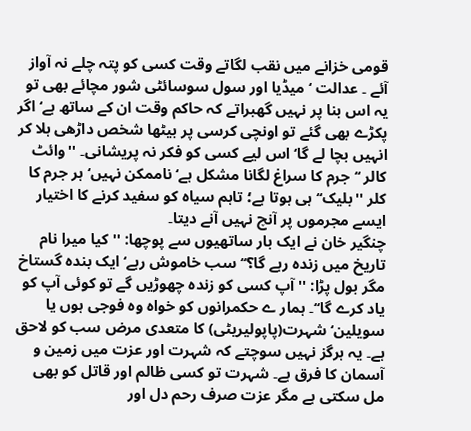قومی خزانے میں نقب لگاتے وقت کسی کو پتہ چلے نہ آواز آئے ۔ عدالت ‘ میڈیا اور سول سوسائٹی شور مچائے بھی تو یہ اس بنا پر نہیں گھبراتے کہ حاکم وقت ان کے ساتھ ہے‘ اگر پکڑے بھی گئے تو اونچی کرسی پر بیٹھا شخص داڑھی ہلا کر انہیں بچا لے گا‘ اس لیے کسی کو فکر نہ پریشانی۔ ''وائٹ کالر ‘‘ جرم کا سراغ لگانا مشکل ہے‘ ناممکن نہیں‘ ہر جرم کا کلر ''بلیک‘‘ ہی ہوتا ہے؛ تاہم سیاہ کو سفید کرنے کا اختیار ایسے مجرموں پر آنچ نہیں آنے دیتا۔
چنگیر خان نے ایک بار ساتھیوں سے پوچھا: ''کیا میرا نام تاریخ میں زندہ رہے گا؟‘‘ سب خاموش رہے‘ ایک بندہ گستاخ مگر بول پڑا: ''آپ کسی کو زندہ چھوڑیں گے تو کوئی آپ کو یاد کرے گا‘‘۔ ہمار ے حکمرانوں کو خواہ وہ فوجی ہوں یا سویلین‘ شہرت(پاپولیریٹی) کا متعدی مرض سب کو لاحق ہے۔ یہ ہرگز نہیں سوچتے کہ شہرت اور عزت میں زمین و آسمان کا فرق ہے۔ شہرت تو کسی ظالم اور قاتل کو بھی مل سکتی ہے مگر عزت صرف رحم دل اور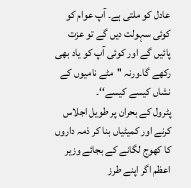عادل کو ملتی ہے۔ آپ عوام کو کوئی سہولت دیں گے تو عزت پائیں گے اور کوئی آپ کو یاد بھی رکھے گا۔ورنہ ''مٹے نامیوں کے نشاں کیسے کیسے‘‘۔
پٹرول کے بحران پر طویل اجلاس کرنے اور کمیٹیاں بنا کر ذمہ داروں کا کھوج لگانے کے بجائے وزیر اعظم اگر اپنے طرز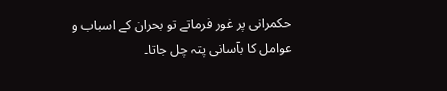حکمرانی پر غور فرماتے تو بحران کے اسباب و عوامل کا بآسانی پتہ چل جاتا۔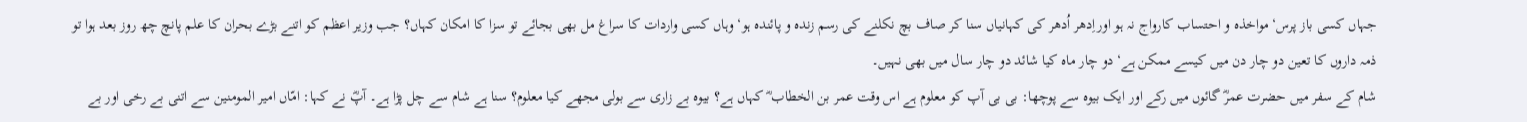جہاں کسی باز پرس‘مواخذہ و احتساب کارواج نہ ہو اوراِدھر اُدھر کی کہانیاں سنا کر صاف بچ نکلنے کی رسم زندہ و پائندہ ہو‘ وہاں کسی واردات کا سراغ مل بھی بجائے تو سزا کا امکان کہاں؟ جب وزیر اعظم کو اتنے بڑے بحران کا علم پانچ چھ روز بعد ہوا تو ذمہ داروں کا تعین دو چار دن میں کیسے ممکن ہے‘ دو چار ماہ کیا شائد دو چار سال میں بھی نہیں۔
شام کے سفر میں حضرت عمرؓ گائوں میں رکے اور ایک بیوہ سے پوچھا: بی بی آپ کو معلوم ہے اس وقت عمر بن الخطاب ؓ کہاں ہے؟ بیوہ بے زاری سے بولی مجھے کیا معلوم؟ سنا ہے شام سے چل پڑا ہے۔ آپؓ نے کہا: امّاں امیر المومنین سے اتنی بے رخی اور بے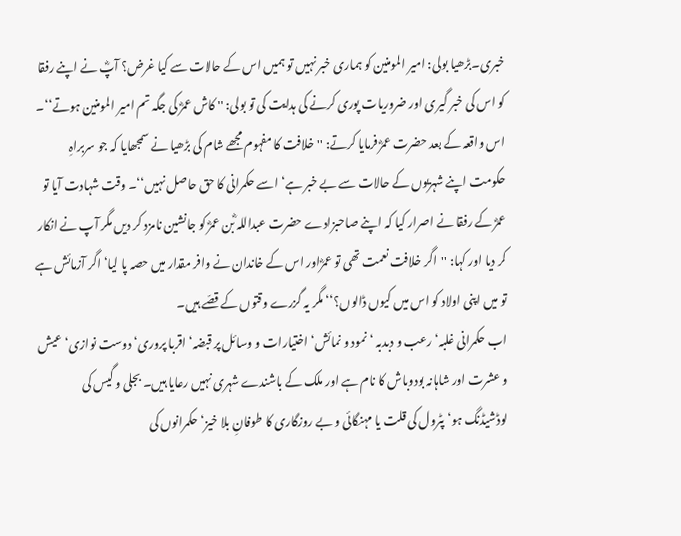خبری۔بڑھیا بولی: امیر المومنین کو ہماری خبر نہیں تو ہمیں اس کے حالات سے کیا غرض؟ آپؓ نے اپنے رفقا کو اس کی خبر گیری اور ضروریات پوری کرنے کی ہدایت کی تو بولی: '' کاش عمرؓ کی جگہ تم امیر المومنین ہوتے‘‘۔
اس واقعہ کے بعد حضرت عمرؓ فرمایا کرتے: ''خلافت کا مفہوم مجھے شام کی بڑھیا نے سمجھایا کہ جو سربراہِ حکومت اپنے شہریوں کے حالات سے بے خبر ہے‘ اسے حکمرانی کا حق حاصل نہیں‘‘۔ وقت شہادت آیا تو عمرؓ کے رفقا نے اصرار کیا کہ اپنے صاحبزادے حضرت عبداللہ ؓبن عمرؓ کو جانشین نامزد کر دیں مگر آپ نے انکار کر دیا اور کہا: ''اگر خلافت نعمت تھی تو عمرؓاور اس کے خاندان نے وافر مقدار میں حصہ پا لیا‘ اگر آزمائش ہے تو میں اپنی اولاد کو اس میں کیوں ڈالوں؟‘‘ مگر یہ گزرے وقتوں کے قصّے ہیں۔
اب حکمرانی غلبہ‘ رعب و دبدبہ ‘ نمود و نمائش‘ اختیارات و وسائل پر قبضہ‘ اقربا پروری‘ دوست نوازی‘ عیش و عشرت اور شاہانہ بودوباش کا نام ہے اور ملک کے باشندے شہری نہیں رعایا ہیں۔ بجلی و گیس کی لوڈشیڈنگ ہو‘ پٹرول کی قلت یا مہنگائی و بے روزگاری کا طوفانِ بلا خیز‘ حکمرانوں کی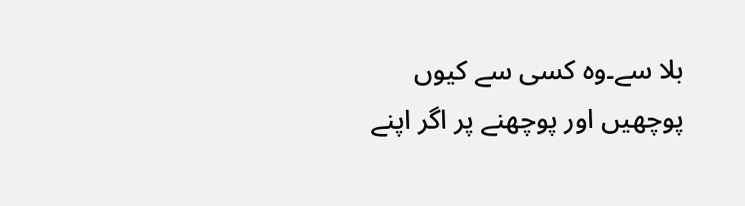بلا سے۔وہ کسی سے کیوں پوچھیں اور پوچھنے پر اگر اپنے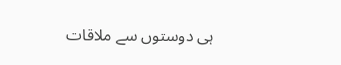ہی دوستوں سے ملاقات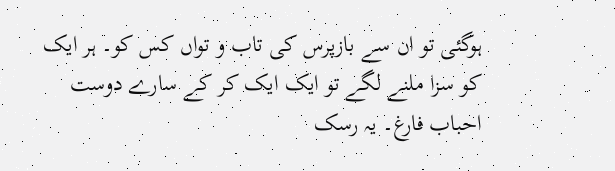ہوگئی تو ان سے بازپرس کی تاب و تواں کس کو۔ ہر ایک کو سزا ملنے لگے تو ایک ایک کر کے سارے دوست احباب فارغ۔ یہ رسک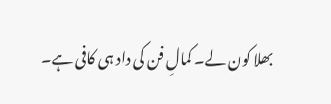بھلا کون لے۔ کمالِ فن کی داد ہی کافی ہے۔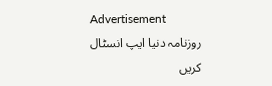Advertisement
روزنامہ دنیا ایپ انسٹال کریں